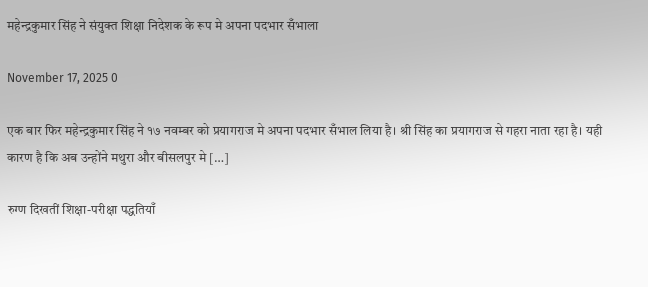महेन्द्रकुमार सिंह ने संयुक्त शिक्षा निदेशक के रूप मे अपना पदभार सँभाला

November 17, 2025 0

एक बार फिर महेन्द्रकुमार सिंह ने १७ नवम्बर को प्रयागराज मे अपना पदभार सँभाल लिया है। श्री सिंह का प्रयागराज से गहरा नाता रहा है। यही कारण है कि अब उन्होंने मथुरा और बीसलपुर मे […]

रुग्ण दिखतीं शिक्षा-परीक्षा पद्धतियाँ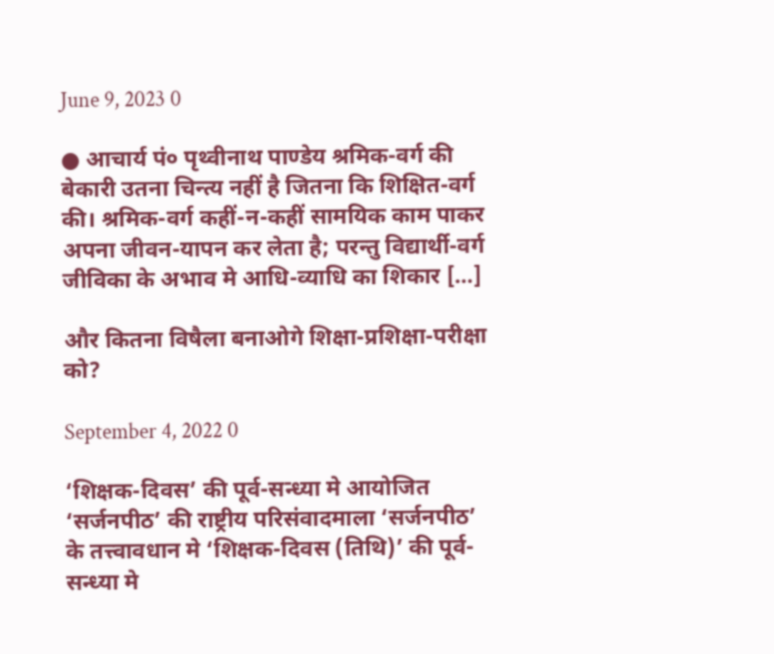June 9, 2023 0

● आचार्य पं० पृथ्वीनाथ पाण्डेय श्रमिक-वर्ग की बेकारी उतना चिन्त्य नहीं है जितना कि शिक्षित-वर्ग की। श्रमिक-वर्ग कहीं-न-कहीं सामयिक काम पाकर अपना जीवन-यापन कर लेता है; परन्तु विद्यार्थी-वर्ग जीविका के अभाव मे आधि-व्याधि का शिकार […]

और कितना विषैला बनाओगे शिक्षा-प्रशिक्षा-परीक्षा को?

September 4, 2022 0

‘शिक्षक-दिवस’ की पूर्व-सन्ध्या मे आयोजित ‘सर्जनपीठ’ की राष्ट्रीय परिसंवादमाला ‘सर्जनपीठ’ के तत्त्वावधान मे ‘शिक्षक-दिवस (तिथि)’ की पूर्व-सन्ध्या मे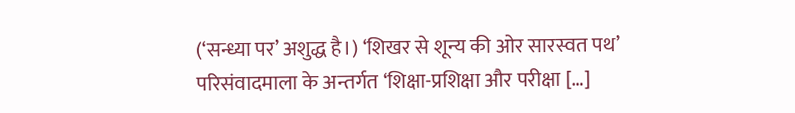(‘सन्ध्या पर’ अशुद्ध है।) ‘शिखर से शून्य की ओर सारस्वत पथ’ परिसंवादमाला के अन्तर्गत ‘शिक्षा-प्रशिक्षा और परीक्षा […]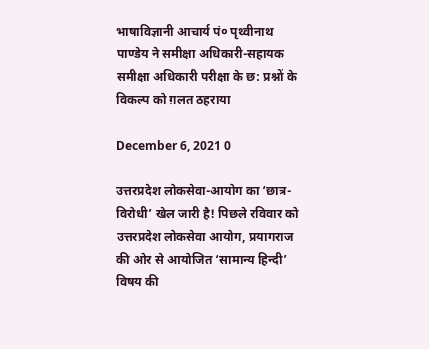भाषाविज्ञानी आचार्य पं० पृथ्वीनाथ पाण्डेय ने समीक्षा अधिकारी-सहायक समीक्षा अधिकारी परीक्षा के छ: प्रश्नों के विकल्प को ग़लत ठहराया

December 6, 2021 0

उत्तरप्रदेश लोकसेवा-आयोग का ‘छात्र-विरोधी’ खेल जारी है! पिछले रविवार को उत्तरप्रदेश लोकसेवा आयोग, प्रयागराज की ओर से आयोजित ‘सामान्य हिन्दी’ विषय की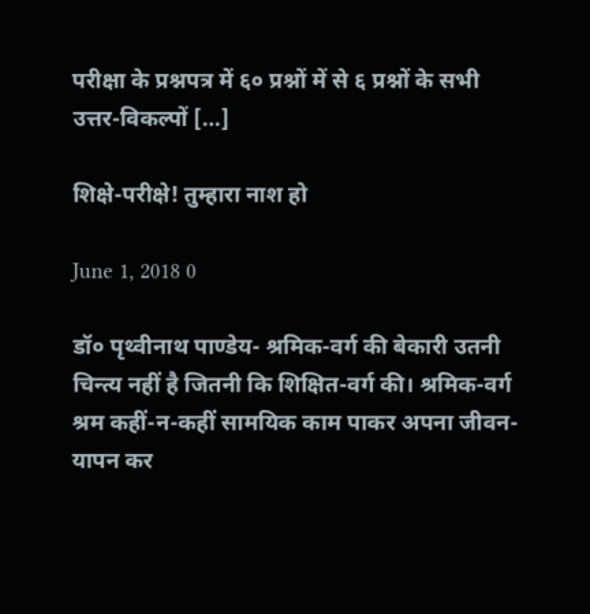परीक्षा के प्रश्नपत्र में ६० प्रश्नों में से ६ प्रश्नों के सभी उत्तर-विकल्पों […]

शिक्षे-परीक्षे! तुम्हारा नाश हो

June 1, 2018 0

डॉ० पृथ्वीनाथ पाण्डेय- श्रमिक-वर्ग की बेकारी उतनी चिन्त्य नहीं है जितनी कि शिक्षित-वर्ग की। श्रमिक-वर्ग श्रम कहीं-न-कहीं सामयिक काम पाकर अपना जीवन-यापन कर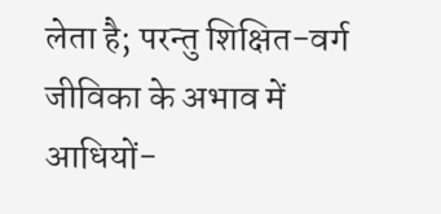लेता है; परन्तु शिक्षित-वर्ग जीविका के अभाव में आधियों-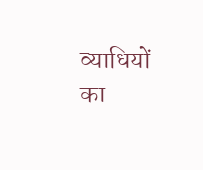व्याधियों का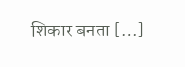शिकार बनता […]